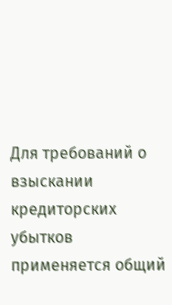Для требований о взыскании кредиторских убытков применяется общий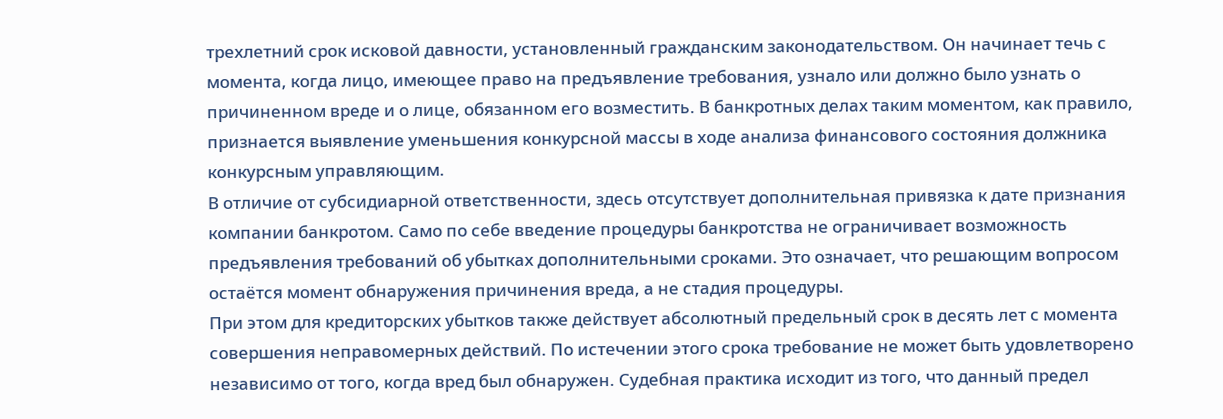трехлетний срок исковой давности, установленный гражданским законодательством. Он начинает течь с момента, когда лицо, имеющее право на предъявление требования, узнало или должно было узнать о причиненном вреде и о лице, обязанном его возместить. В банкротных делах таким моментом, как правило, признается выявление уменьшения конкурсной массы в ходе анализа финансового состояния должника конкурсным управляющим.
В отличие от субсидиарной ответственности, здесь отсутствует дополнительная привязка к дате признания компании банкротом. Само по себе введение процедуры банкротства не ограничивает возможность предъявления требований об убытках дополнительными сроками. Это означает, что решающим вопросом остаётся момент обнаружения причинения вреда, а не стадия процедуры.
При этом для кредиторских убытков также действует абсолютный предельный срок в десять лет с момента совершения неправомерных действий. По истечении этого срока требование не может быть удовлетворено независимо от того, когда вред был обнаружен. Судебная практика исходит из того, что данный предел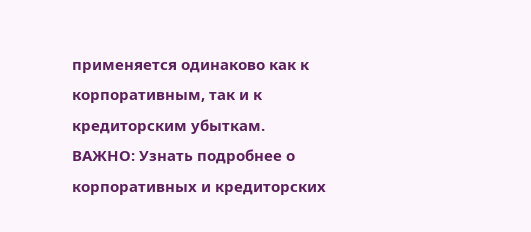применяется одинаково как к корпоративным, так и к кредиторским убыткам.
ВАЖНО: Узнать подробнее о корпоративных и кредиторских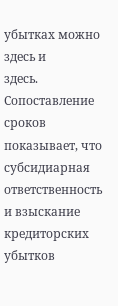убытках можно
здесь и
здесь.
Сопоставление сроков показывает, что субсидиарная ответственность и взыскание кредиторских убытков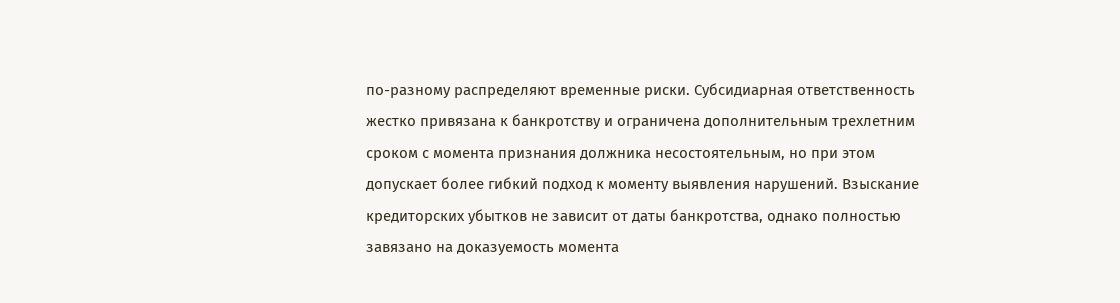по-разному распределяют временные риски. Субсидиарная ответственность жестко привязана к банкротству и ограничена дополнительным трехлетним сроком с момента признания должника несостоятельным, но при этом допускает более гибкий подход к моменту выявления нарушений. Взыскание кредиторских убытков не зависит от даты банкротства, однако полностью завязано на доказуемость момента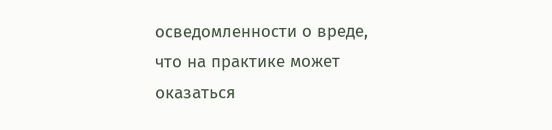осведомленности о вреде, что на практике может оказаться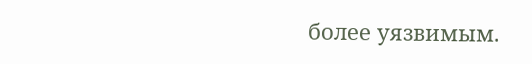более уязвимым.